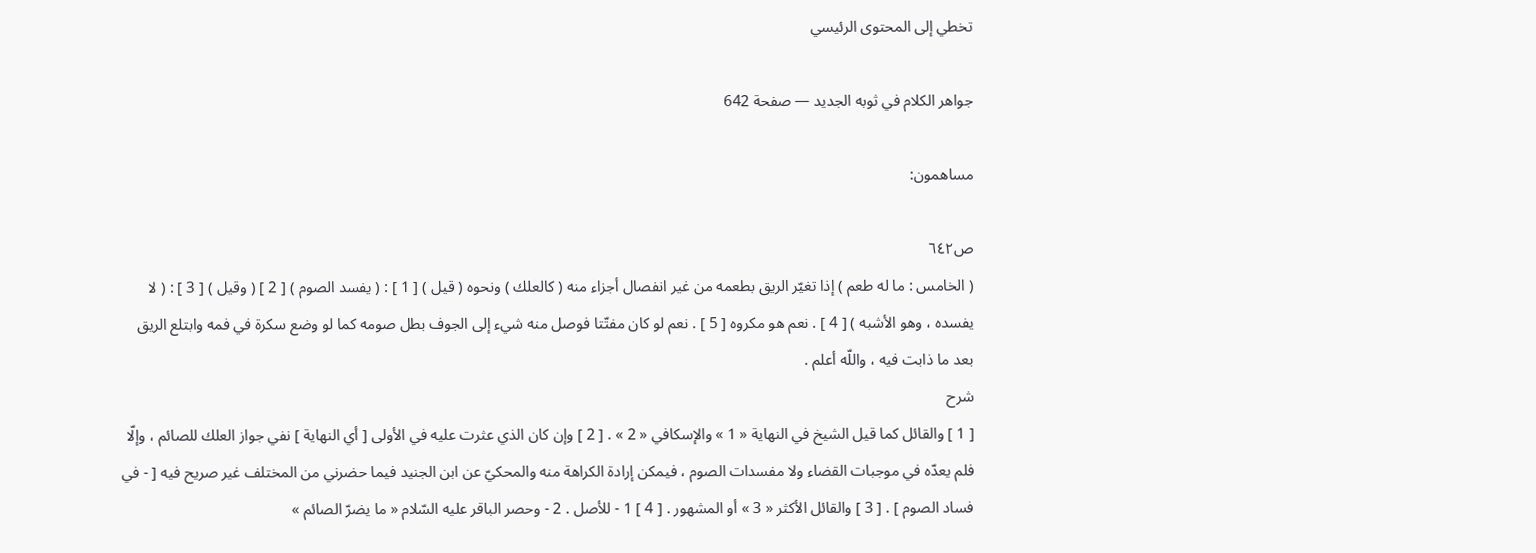تخطي إلى المحتوى الرئيسي

جواهر الكلام في ثوبه الجديد — صفحة 642

مساهمون:

ص٦٤٢
( الخامس : ما له طعم ) إذا تغيّر الريق بطعمه من غير انفصال أجزاء منه ( كالعلك ) ونحوه ( قيل ) [ 1 ] : ( يفسد الصوم ) [ 2 ] ( وقيل ) [ 3 ] : ( لا يفسده ، وهو الأشبه ) [ 4 ] . نعم هو مكروه [ 5 ] . نعم لو كان مفتّتا فوصل منه شيء إلى الجوف بطل صومه كما لو وضع سكرة في فمه وابتلع الريق بعد ما ذابت فيه ، واللّه أعلم .
شرح
[ 1 ] والقائل كما قيل الشيخ في النهاية « 1 » والإسكافي « 2 » . [ 2 ] وإن كان الذي عثرت عليه في الأولى [ أي النهاية ] نفي جواز العلك للصائم ، وإلّا فلم يعدّه في موجبات القضاء ولا مفسدات الصوم ، فيمكن إرادة الكراهة منه والمحكيّ عن ابن الجنيد فيما حضرني من المختلف غير صريح فيه [ - في فساد الصوم ] . [ 3 ] والقائل الأكثر « 3 » أو المشهور . [ 4 ] 1 - للأصل . 2 - وحصر الباقر عليه السّلام « ما يضرّ الصائم »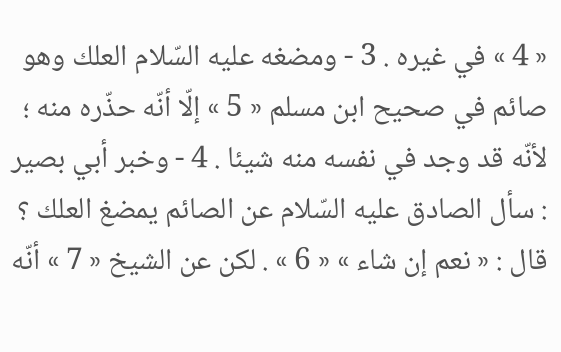« 4 » في غيره . 3 - ومضغه عليه السّلام العلك وهو صائم في صحيح ابن مسلم « 5 » إلّا أنّه حذّره منه ؛ لأنّه قد وجد في نفسه منه شيئا . 4 - وخبر أبي بصير : سأل الصادق عليه السّلام عن الصائم يمضغ العلك ؟ قال : « نعم إن شاء » « 6 » . لكن عن الشيخ « 7 » أنّه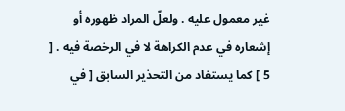غير معمول عليه . ولعلّ المراد ظهوره أو إشعاره في عدم الكراهة لا في الرخصة فيه . [ 5 ] كما يستفاد من التحذير السابق [ في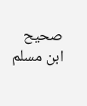صحيح ابن مسلم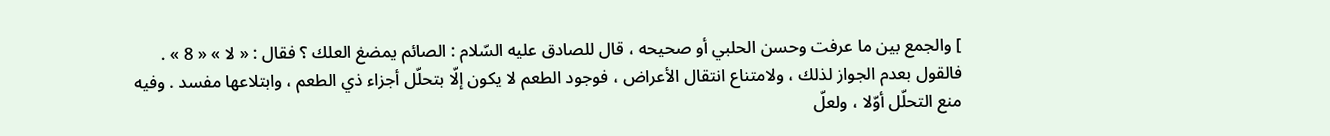] والجمع بين ما عرفت وحسن الحلبي أو صحيحه ، قال للصادق عليه السّلام : الصائم يمضغ العلك ؟ فقال : « لا » « 8 » . فالقول بعدم الجواز لذلك ، ولامتناع انتقال الأعراض ، فوجود الطعم لا يكون إلّا بتحلّل أجزاء ذي الطعم ، وابتلاعها مفسد . وفيه منع التحلّل أوّلا ، ولعلّ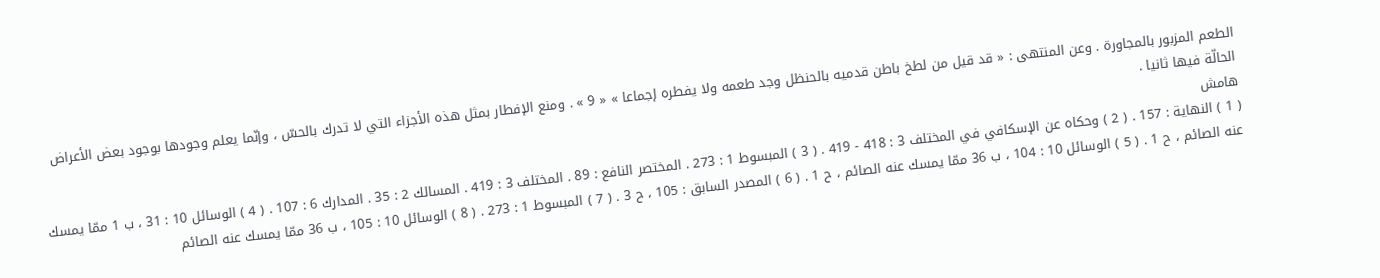الطعم المزبور بالمجاورة . وعن المنتهى : « قد قيل من لطخ باطن قدميه بالحنظل وجد طعمه ولا يفطره إجماعا » « 9 » . ومنع الإفطار بمثل هذه الأجزاء التي لا تدرك بالحسّ ، وإنّما يعلم وجودها بوجود بعض الأعراض الحالّة فيها ثانيا .
هامش
( 1 ) النهاية : 157 . ( 2 ) وحكاه عن الإسكافي في المختلف 3 : 418 - 419 . ( 3 ) المبسوط 1 : 273 . المختصر النافع : 89 . المختلف 3 : 419 . المسالك 2 : 35 . المدارك 6 : 107 . ( 4 ) الوسائل 10 : 31 ، ب 1 ممّا يمسك عنه الصائم ، ح 1 . ( 5 ) الوسائل 10 : 104 ، ب 36 ممّا يمسك عنه الصائم ، ح 1 . ( 6 ) المصدر السابق : 105 ، ح 3 . ( 7 ) المبسوط 1 : 273 . ( 8 ) الوسائل 10 : 105 ، ب 36 ممّا يمسك عنه الصائم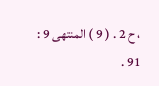، ح 2 . ( 9 ) المنتهى 9 : 91 .